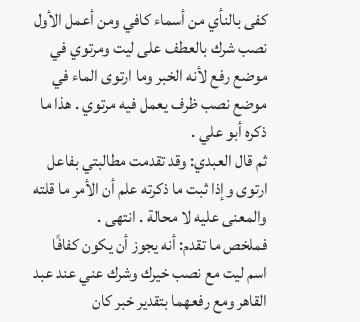كفى بالنأي من أسماء كافي ومن أعمل الأول نصب شرك بالعطف على ليت ومرتوي في موضع رفع لأنه الخبر وما ارتوى الماء في موضع نصب ظرف يعمل فيه مرتوي . هذا ما ذكره أبو علي .
ثم قال العبدي: وقد تقدمت مطالبتي بفاعل ارتوى وإذا ثبت ما ذكرته علم أن الأمر ما قلته والمعنى عليه لا محالة . انتهى .
فملخص ما تقدم: أنه يجوز أن يكون كفافًا اسم ليت مع نصب خيرك وشرك عني عند عبد القاهر ومع رفعهما بتقدير خبر كان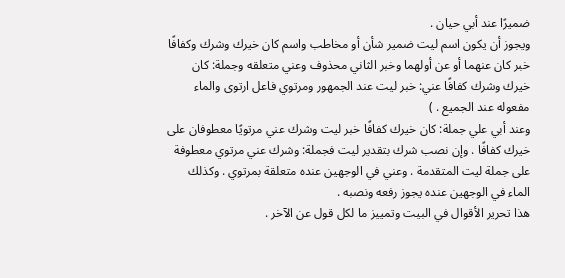ضميرًا عند أبي حيان .
ويجوز أن يكون اسم ليت ضمير شأن أو مخاطب واسم كان خيرك وشرك وكفافًا خبر كان عنهما أو عن أولهما وخبر الثاني محذوف وعني متعلقه وجملة: كان خيرك وشرك كفافًا عني: خبر ليت عند الجمهور ومرتوي فاعل ارتوى والماء مفعوله عند الجميع . )
وعند أبي علي جملة: كان خيرك كفافًا خبر ليت وشرك عني مرتويًا معطوفان على خيرك كفافًا . وإن نصب شرك بتقدير ليت فجملة: وشرك عني مرتوي معطوفة على جملة ليت المتقدمة . وعني في الوجهين عنده متعلقة بمرتوي . وكذلك الماء في الوجهين عنده يجوز رفعه ونصبه .
هذا تحرير الأقوال في البيت وتمييز ما لكل قول عن الآخر .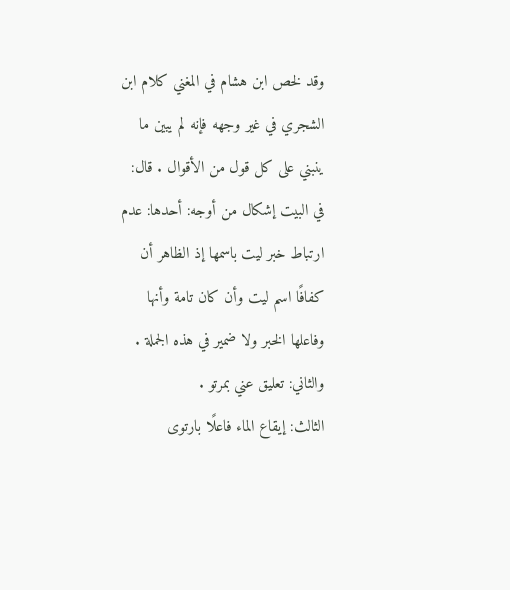وقد لخص ابن هشام في المغني كلام ابن الشجري في غير وجهه فإنه لم يبين ما ينبني على كل قول من الأقوال . قال: في البيت إشكال من أوجه: أحدها: عدم ارتباط خبر ليت باسمها إذ الظاهر أن كفافًا اسم ليت وأن كان تامة وأنها وفاعلها الخبر ولا ضمير في هذه الجملة .
والثاني: تعليق عني بمرتو .
الثالث: إيقاع الماء فاعلًا بارتوى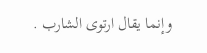وإنما يقال ارتوى الشارب .